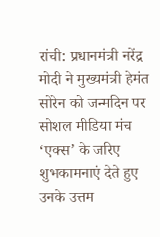रांची: प्रधानमंत्री नरेंद्र मोदी ने मुख्यमंत्री हेमंत सोरेन को जन्मदिन पर सोशल मीडिया मंच ‘एक्स’ के जरिए शुभकामनाएं देते हुए उनके उत्तम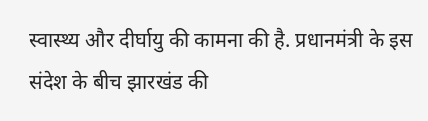स्वास्थ्य और दीर्घायु की कामना की है. प्रधानमंत्री के इस संदेश के बीच झारखंड की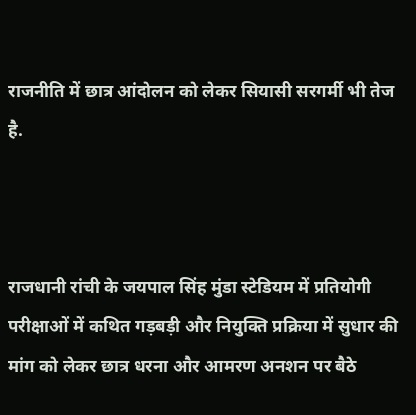राजनीति में छात्र आंदोलन को लेकर सियासी सरगर्मी भी तेज है.



राजधानी रांची के जयपाल सिंह मुंडा स्टेडियम में प्रतियोगी परीक्षाओं में कथित गड़बड़ी और नियुक्ति प्रक्रिया में सुधार की मांग को लेकर छात्र धरना और आमरण अनशन पर बैठे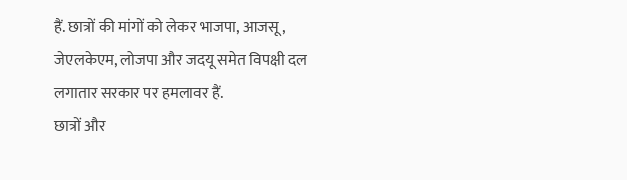हैं. छात्रों की मांगों को लेकर भाजपा, आजसू, जेएलकेएम, लोजपा और जदयू समेत विपक्षी दल लगातार सरकार पर हमलावर हैं.
छात्रों और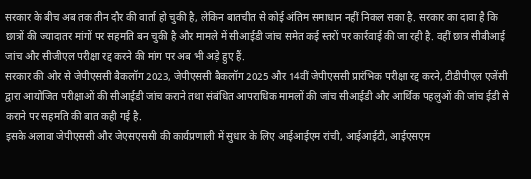सरकार के बीच अब तक तीन दौर की वार्ता हो चुकी है, लेकिन बातचीत से कोई अंतिम समाधान नहीं निकल सका है. सरकार का दावा है कि छात्रों की ज्यादातर मांगों पर सहमति बन चुकी है और मामले में सीआईडी जांच समेत कई स्तरों पर कार्रवाई की जा रही है. वहीं छात्र सीबीआई जांच और सीजीएल परीक्षा रद्द करने की मांग पर अब भी अड़े हुए हैं.
सरकार की ओर से जेपीएससी बैकलॉग 2023, जेपीएससी बैकलॉग 2025 और 14वीं जेपीएससी प्रारंभिक परीक्षा रद्द करने, टीडीपीएल एजेंसी द्वारा आयोजित परीक्षाओं की सीआईडी जांच कराने तथा संबंधित आपराधिक मामलों की जांच सीआईडी और आर्थिक पहलुओं की जांच ईडी से कराने पर सहमति की बात कही गई है.
इसके अलावा जेपीएससी और जेएसएससी की कार्यप्रणाली में सुधार के लिए आईआईएम रांची, आईआईटी, आईएसएम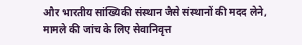और भारतीय सांख्यिकी संस्थान जैसे संस्थानों की मदद लेने, मामले की जांच के लिए सेवानिवृत्त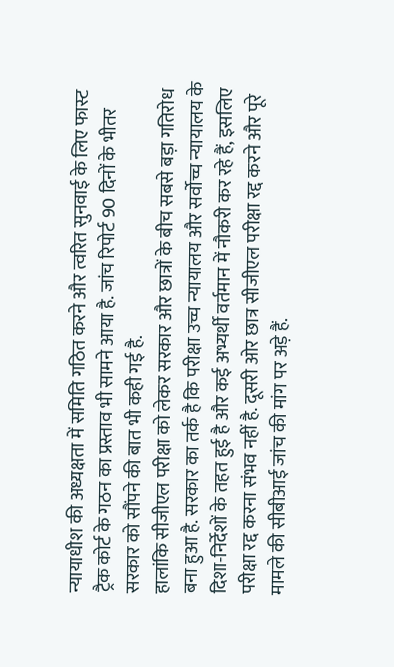न्यायाधीश की अध्यक्षता में समिति गठित करने और त्वरित सुनवाई के लिए फास्ट ट्रैक कोर्ट के गठन का प्रस्ताव भी सामने आया है. जांच रिपोर्ट 90 दिनों के भीतर सरकार को सौंपने की बात भी कही गई है.
हालांकि सीजीएल परीक्षा को लेकर सरकार और छात्रों के बीच सबसे बड़ा गतिरोध बना हुआ है. सरकार का तर्क है कि परीक्षा उच्च न्यायालय और सर्वोच्च न्यायालय के दिशा-निर्देशों के तहत हुई है और कई अभ्यर्थी वर्तमान में नौकरी कर रहे हैं, इसलिए परीक्षा रद्द करना संभव नहीं है. दूसरी ओर छात्र सीजीएल परीक्षा रद्द करने और पूरे मामले की सीबीआई जांच की मांग पर अड़े हैं.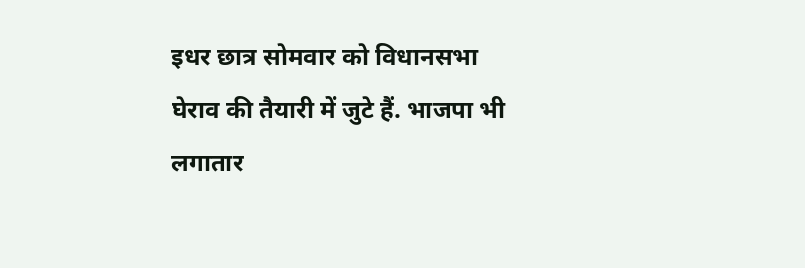इधर छात्र सोमवार को विधानसभा घेराव की तैयारी में जुटे हैं. भाजपा भी लगातार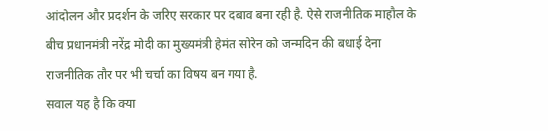आंदोलन और प्रदर्शन के जरिए सरकार पर दबाव बना रही है. ऐसे राजनीतिक माहौल के बीच प्रधानमंत्री नरेंद्र मोदी का मुख्यमंत्री हेमंत सोरेन को जन्मदिन की बधाई देना राजनीतिक तौर पर भी चर्चा का विषय बन गया है.
सवाल यह है कि क्या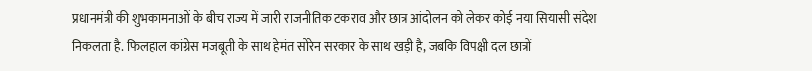प्रधानमंत्री की शुभकामनाओं के बीच राज्य में जारी राजनीतिक टकराव और छात्र आंदोलन को लेकर कोई नया सियासी संदेश निकलता है. फिलहाल कांग्रेस मजबूती के साथ हेमंत सोरेन सरकार के साथ खड़ी है, जबकि विपक्षी दल छात्रों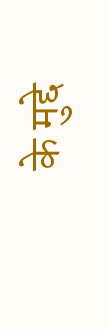के मुद्दे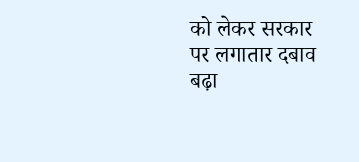को लेकर सरकार पर लगातार दबाव बढ़ा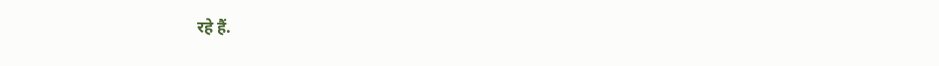रहे हैं.